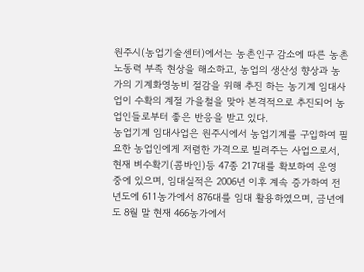원주시(농업기술센터)에서는 농촌인구 감소에 따른 농촌노동력 부족 현상을 해소하고, 농업의 생산성 향상과 농가의 기계화영농비 절감을 위해 추진 하는 농기계 임대사업이 수확의 계절 가을철을 맞아 본격적으로 추진되어 농업인들로부터 좋은 반응을 받고 있다.
농업기계 임대사업은 원주시에서 농업기계를 구입하여 필요한 농업인에게 저렴한 가격으로 빌려주는 사업으로서, 현재 벼수확기(콤바인)등 47종 217대를 확보하여 운영 중에 있으며, 임대실적은 2006년 이후 계속 증가하여 전년도에 611농가에서 876대를 임대 활용하였으며, 금년에도 8월 말 현재 466농가에서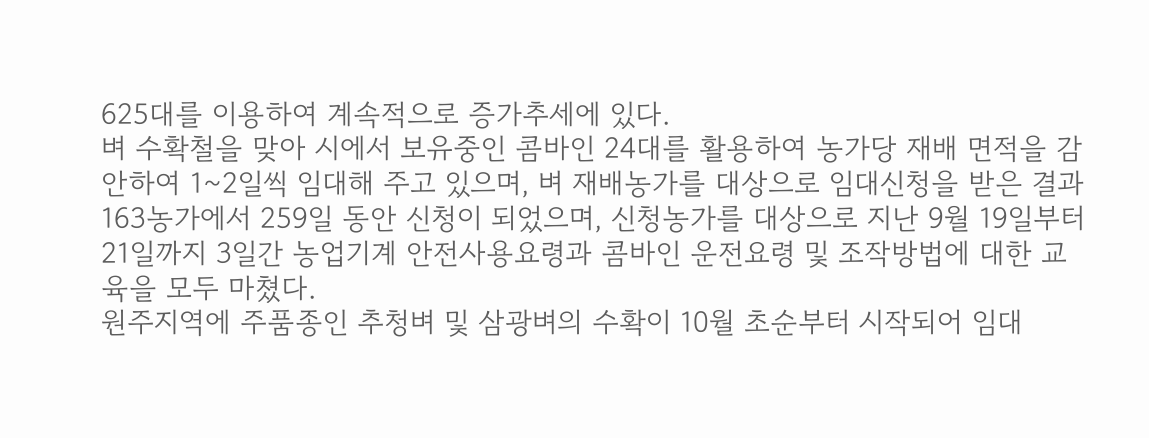625대를 이용하여 계속적으로 증가추세에 있다.
벼 수확철을 맞아 시에서 보유중인 콤바인 24대를 활용하여 농가당 재배 면적을 감안하여 1~2일씩 임대해 주고 있으며, 벼 재배농가를 대상으로 임대신청을 받은 결과 163농가에서 259일 동안 신청이 되었으며, 신청농가를 대상으로 지난 9월 19일부터 21일까지 3일간 농업기계 안전사용요령과 콤바인 운전요령 및 조작방법에 대한 교육을 모두 마쳤다.
원주지역에 주품종인 추청벼 및 삼광벼의 수확이 10월 초순부터 시작되어 임대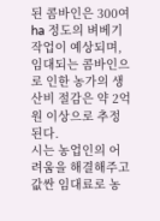된 콤바인은 300여ha 정도의 벼베기 작업이 예상되며, 임대되는 콤바인으로 인한 농가의 생산비 절감은 약 2억원 이상으로 추정된다.
시는 농업인의 어려움을 해결해주고 값싼 임대료로 농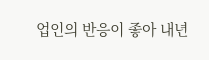업인의 반응이 좋아 내년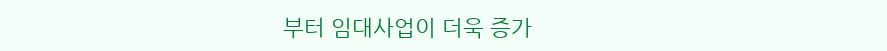부터 임대사업이 더욱 증가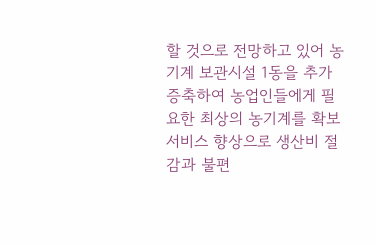할 것으로 전망하고 있어 농기계 보관시설 1동을 추가 증축하여 농업인들에게 필요한 최상의 농기계를 확보 서비스 향상으로 생산비 절감과 불편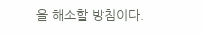을 해소할 방침이다.